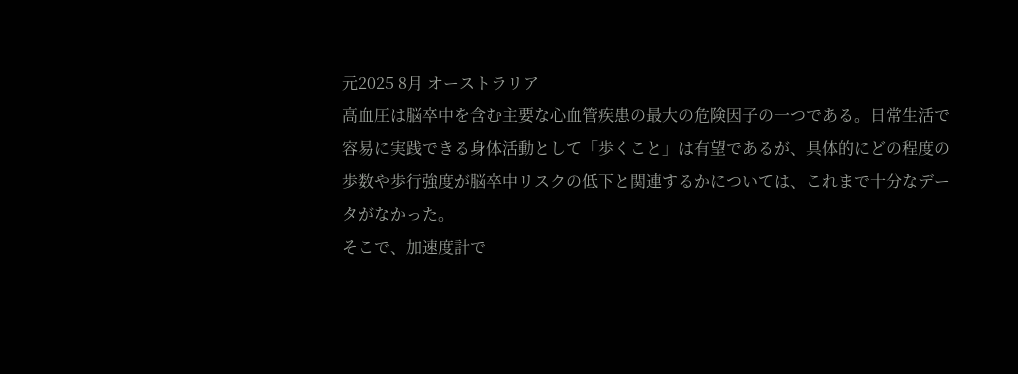元2025 8月 オーストラリア
高血圧は脳卒中を含む主要な心血管疾患の最大の危険因子の一つである。日常生活で容易に実践できる身体活動として「歩くこと」は有望であるが、具体的にどの程度の歩数や歩行強度が脳卒中リスクの低下と関連するかについては、これまで十分なデータがなかった。
そこで、加速度計で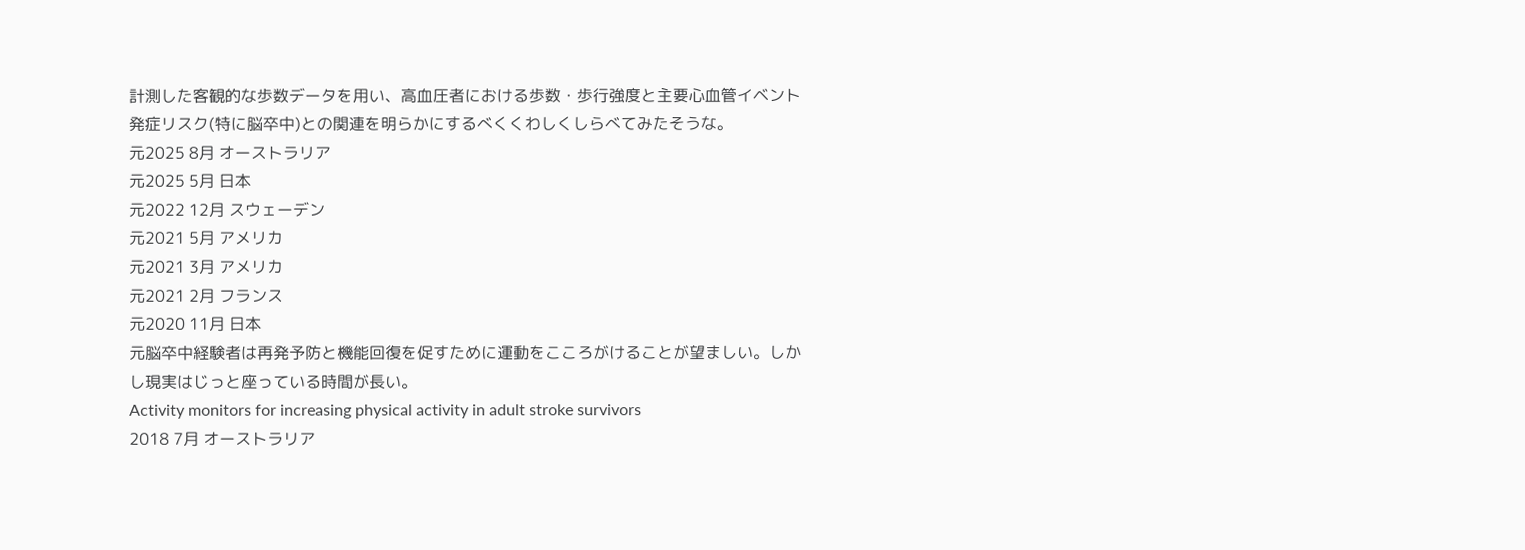計測した客観的な歩数データを用い、高血圧者における歩数・歩行強度と主要心血管イベント発症リスク(特に脳卒中)との関連を明らかにするべくくわしくしらべてみたそうな。
元2025 8月 オーストラリア
元2025 5月 日本
元2022 12月 スウェーデン
元2021 5月 アメリカ
元2021 3月 アメリカ
元2021 2月 フランス
元2020 11月 日本
元脳卒中経験者は再発予防と機能回復を促すために運動をこころがけることが望ましい。しかし現実はじっと座っている時間が長い。
Activity monitors for increasing physical activity in adult stroke survivors
2018 7月 オーストラリア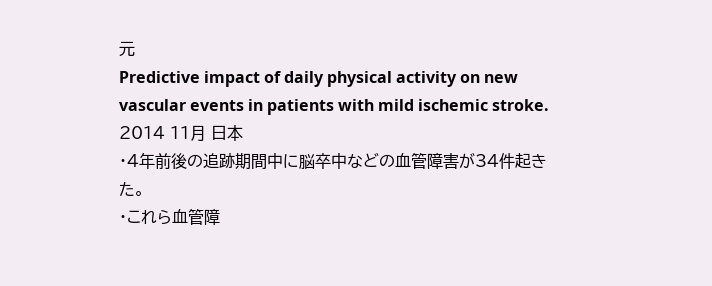元
Predictive impact of daily physical activity on new vascular events in patients with mild ischemic stroke.
2014 11月 日本
・4年前後の追跡期間中に脳卒中などの血管障害が34件起きた。
・これら血管障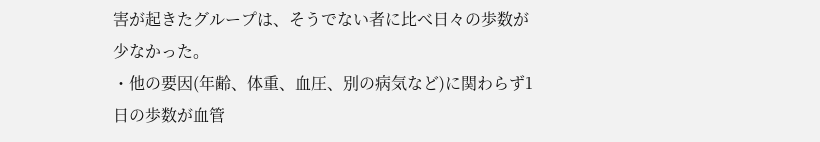害が起きたグループは、そうでない者に比べ日々の歩数が少なかった。
・他の要因(年齢、体重、血圧、別の病気など)に関わらず1日の歩数が血管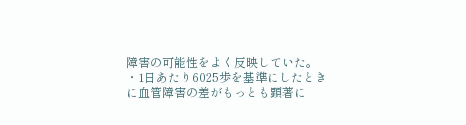障害の可能性をよく反映していた。
・1日あたり6025歩を基準にしたときに血管障害の差がもっとも顕著に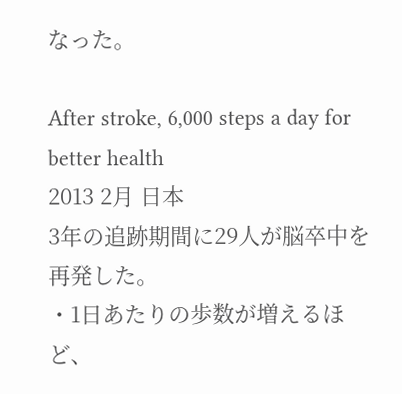なった。

After stroke, 6,000 steps a day for better health
2013 2月 日本
3年の追跡期間に29人が脳卒中を再発した。
・1日あたりの歩数が増えるほど、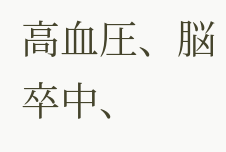高血圧、脳卒中、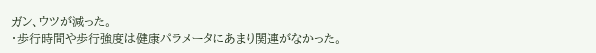ガン、ウツが減った。
・歩行時間や歩行強度は健康パラメータにあまり関連がなかった。